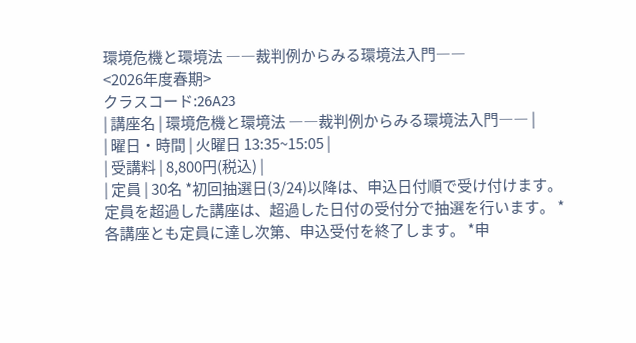環境危機と環境法 ――裁判例からみる環境法入門――
<2026年度春期>
クラスコード:26A23
| 講座名 | 環境危機と環境法 ――裁判例からみる環境法入門―― |
| 曜日・時間 | 火曜日 13:35~15:05 |
| 受講料 | 8,800円(税込) |
| 定員 | 30名 *初回抽選日(3/24)以降は、申込日付順で受け付けます。定員を超過した講座は、超過した日付の受付分で抽選を行います。 *各講座とも定員に達し次第、申込受付を終了します。 *申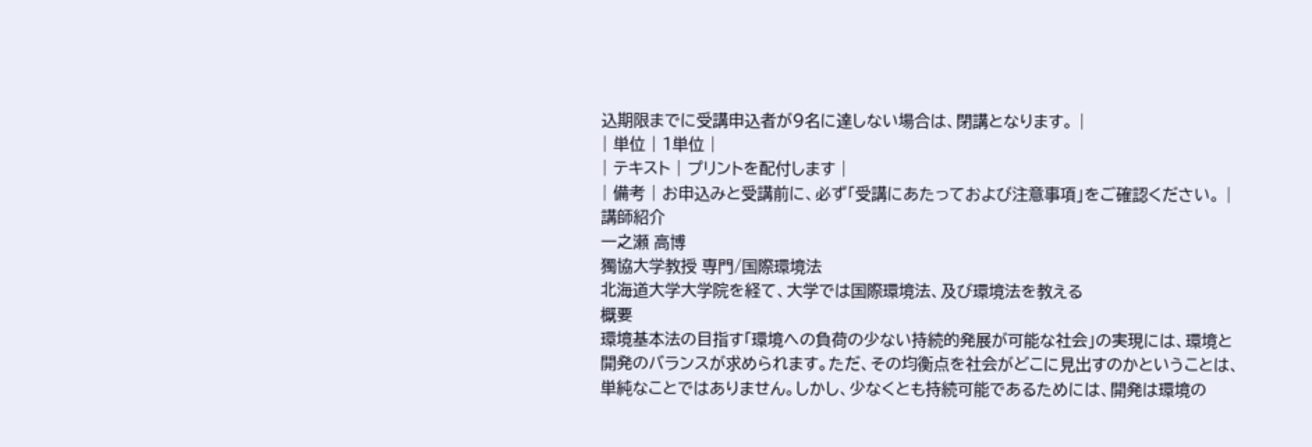込期限までに受講申込者が9名に達しない場合は、閉講となります。 |
| 単位 | 1単位 |
| テキスト | プリントを配付します |
| 備考 | お申込みと受講前に、必ず「受講にあたっておよび注意事項」をご確認ください。 |
講師紹介
一之瀬 高博
獨協大学教授 専門/国際環境法
北海道大学大学院を経て、大学では国際環境法、及び環境法を教える
概要
環境基本法の目指す「環境への負荷の少ない持続的発展が可能な社会」の実現には、環境と開発のバランスが求められます。ただ、その均衡点を社会がどこに見出すのかということは、単純なことではありません。しかし、少なくとも持続可能であるためには、開発は環境の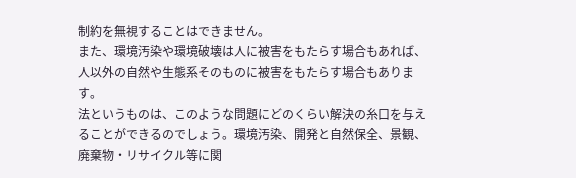制約を無視することはできません。
また、環境汚染や環境破壊は人に被害をもたらす場合もあれば、人以外の自然や生態系そのものに被害をもたらす場合もあります。
法というものは、このような問題にどのくらい解決の糸口を与えることができるのでしょう。環境汚染、開発と自然保全、景観、廃棄物・リサイクル等に関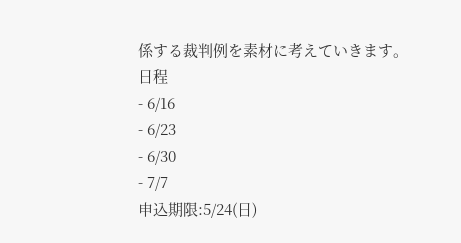係する裁判例を素材に考えていきます。
日程
- 6/16
- 6/23
- 6/30
- 7/7
申込期限:5/24(日)